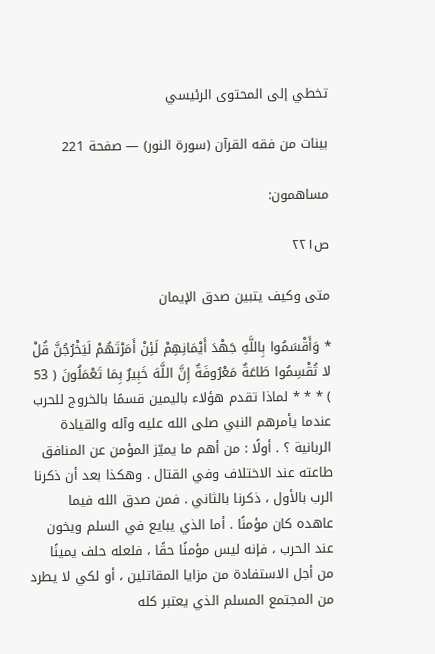تخطي إلى المحتوى الرئيسي

بينات من فقه القرآن (سورة النور) — صفحة 221

مساهمون:

ص٢٢١

متى وكيف يتبين صدق الإيمان

* وَأَقْسَمُوا بِاللَّهِ جَهْدَ أَيْمَانِهِمْ لَئِنْ أَمَرْتَهُمْ لَيَخْرُجُنَّ قُلْ لا تُقْسِمُوا طَاعَةٌ مَعْرُوفَةٌ إِنَّ اللَّهَ خَبِيرٌ بِمَا تَعْمَلُونَ ( 53 ) * * * لماذا تقدم هؤلاء باليمين قسمًا بالخروج للحرب عندما يأمرهم النبي صلى الله عليه وآله والقيادة الربانية ؟ . أولًا : من أهم ما يميّز المؤمن عن المنافق طاعته عند الاختلاف وفي القتال . وهكذا بعد أن ذكرنا الرب بالأول ، ذكرنا بالثاني . فمن صدق الله فيما عاهده كان مؤمنًا . أما الذي يبايع في السلم ويخون عند الحرب ، فإنه ليس مؤمنًا حقًا ، فلعله حلف يمينًا من أجل الاستفادة من مزايا المقاتلين ، أو لكي لا يطرد من المجتمع المسلم الذي يعتبر كله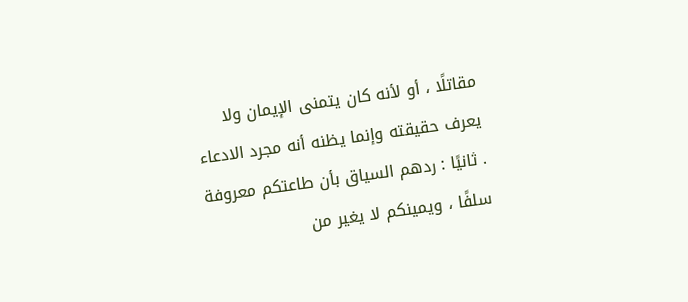مقاتلًا ، أو لأنه كان يتمنى الإيمان ولا يعرف حقيقته وإنما يظنه أنه مجرد الادعاء . ثانيًا : ردهم السياق بأن طاعتكم معروفة سلفًا ، ويمينكم لا يغير من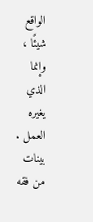الواقع شيئًا ، وإنما الذي يغيره العمل .
بينات من فقه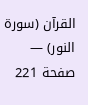القرآن (سورة النور) — صفحة 221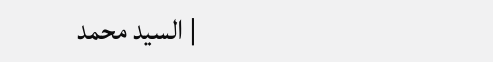| السيد محمد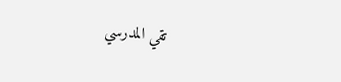تقي المدرسي